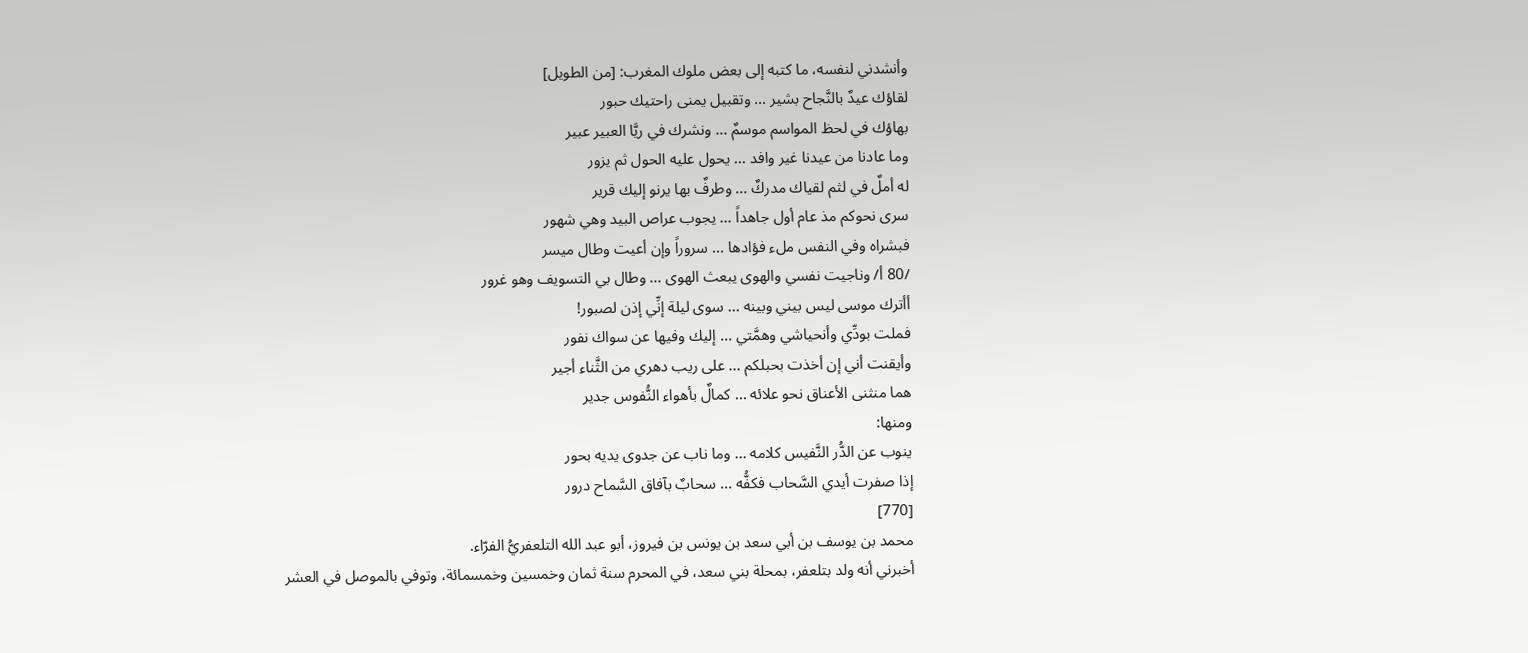وأنشدني لنفسه، ما كتبه إلى بعض ملوك المغرب: [من الطويل]
لقاؤك عيدٌ بالنَّجاح بشير ... وتقبيل يمنى راحتيك حبور
بهاؤك في لحظ المواسم موسمٌ ... ونشرك في ريَّا العبير عبير
وما عادنا من عيدنا غير وافد ... يحول عليه الحول ثم يزور
له أملٌ في لثم لقياك مدركٌ ... وطرفٌ بها يرنو إليك قرير
سرى نحوكم مذ عام أول جاهداً ... يجوب عراص البيد وهي شهور
فبشراه وفي النفس ملء فؤادها ... سروراً وإن أعيت وطال ميسر
/80 أ/ وناجيت نفسي والهوى يبعث الهوى ... وطال بي التسويف وهو غرور
أأترك موسى ليس بيني وبينه ... سوى ليلة إنِّي إذن لصبور!
فملت بودِّي وأنحياشي وهمَّتي ... إليك وفيها عن سواك نفور
وأيقنت أني إن أخذت بحبلكم ... على ريب دهري من الثَّناء أجير
هما منثنى الأعناق نحو علائه ... كمالٌ بأهواء النُّفوس جدير
ومنها:
ينوب عن الدُّر النَّفيس كلامه ... وما ناب عن جدوى يديه بحور
إذا صفرت أيدي السَّحاب فكفُّه ... سحابٌ بآفاق السَّماح درور
[770]
محمد بن يوسف بن أبي سعد بن يونس بن فيروز، أبو عبد الله التلعفريُّ الفرّاء.
أخبرني أنه ولد بتلعفر، بمحلة بني سعد، في المحرم سنة ثمان وخمسين وخمسمائة، وتوفي بالموصل في العشر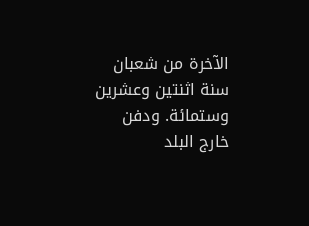الآخرة من شعبان سنة اثنتين وعشرين وستمائة. ودفن خارج البلد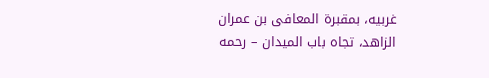غربيه، بمقبرة المعافى بن عمران الزاهد، تجاه باب الميدان – رحمه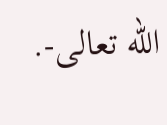الله تعالى-.